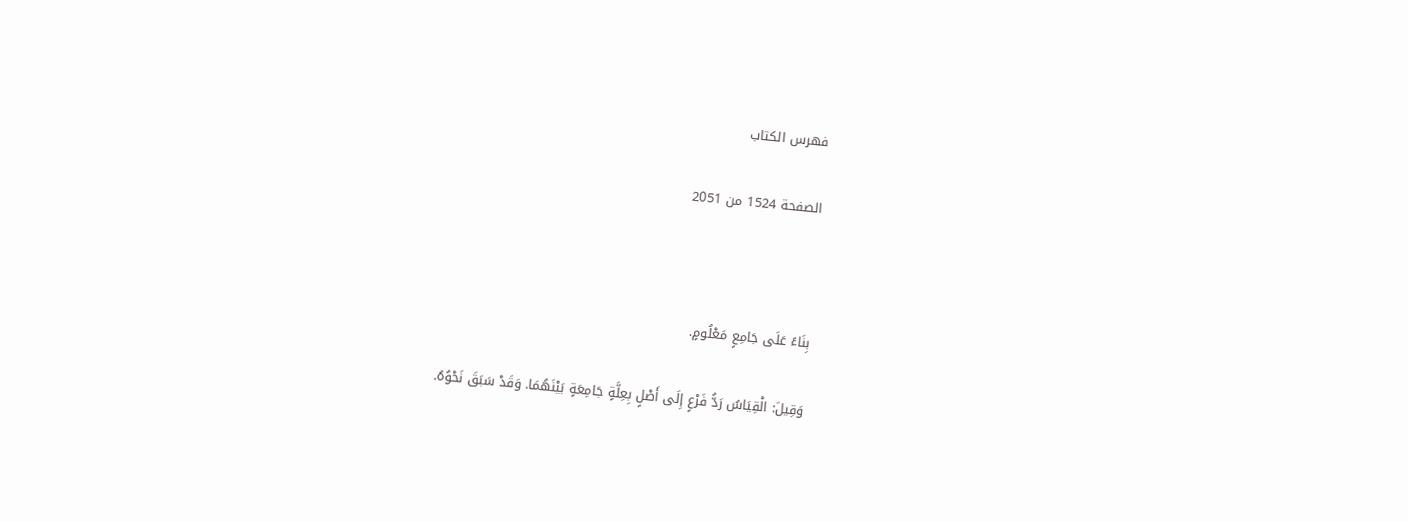فهرس الكتاب

الصفحة 1524 من 2051



بِنَاءً عَلَى جَامِعٍ مَعْلُومٍ.

وَقِيلَ: الْقِيَاسُ رَدُّ فَرْعٍ إِلَى أَصْلٍ بِعِلَّةٍ جَامِعَةٍ بَيْنَهُمَا. وَقَدْ سَبَقَ نَحْوُهُ.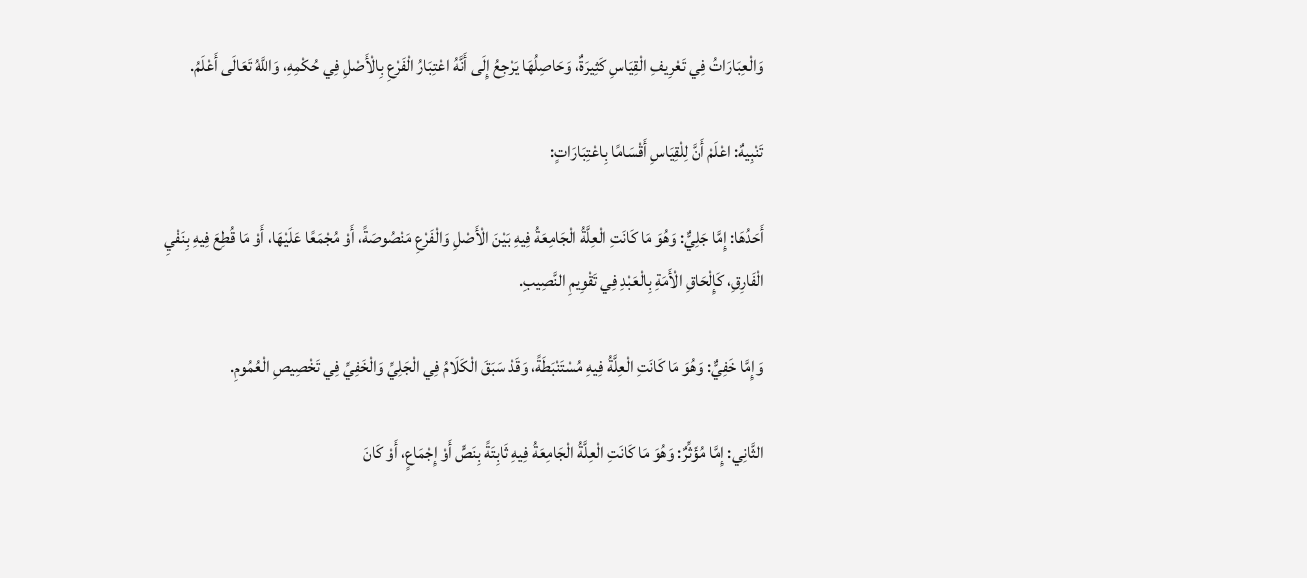وَالْعِبَارَاتُ فِي تَعْرِيفِ الْقِيَاسِ كَثِيرَةٌ، وَحَاصِلُهَا يَرْجِعُ إِلَى أَنَّهُ اعْتِبَارُ الْفَرْعِ بِالْأَصْلِ فِي حُكْمِهِ، وَاللَّهُ تَعَالَى أَعْلَمُ.

تَنْبِيهٌ: اعْلَمْ أَنَّ لِلْقِيَاسِ أَقْسَامًا بِاعْتِبَارَاتٍ:

أَحَدُهَا: إِمَّا جَلِيٌّ: وَهُوَ مَا كَانَتِ الْعِلَّةُ الْجَامِعَةُ فِيهِ بَيْنَ الْأَصْلِ وَالْفَرْعِ مَنْصُوصَةً، أَوْ مُجْمَعًا عَلَيْهَا، أَوْ مَا قُطِعَ فِيهِ بِنَفْيِ الْفَارِقِ، كَإِلْحَاقِ الْأَمَةِ بِالْعَبْدِ فِي تَقْوِيمِ النَّصِيبِ.

وَإِمَّا خَفِيٌّ: وَهُوَ مَا كَانَتِ الْعِلَّةُ فِيهِ مُسْتَنْبَطَةً، وَقَدْ سَبَقَ الْكَلَامُ فِي الْجَلِيِّ وَالْخَفِيِّ فِي تَخْصِيصِ الْعُمُومِ.

الثَّانِي: إِمَّا مُؤَثِّرٌ: وَهُوَ مَا كَانَتِ الْعِلَّةُ الْجَامِعَةُ فِيهِ ثَابِتَةً بِنَصٍّ أَوْ إِجْمَاعٍ، أَوْ كَانَ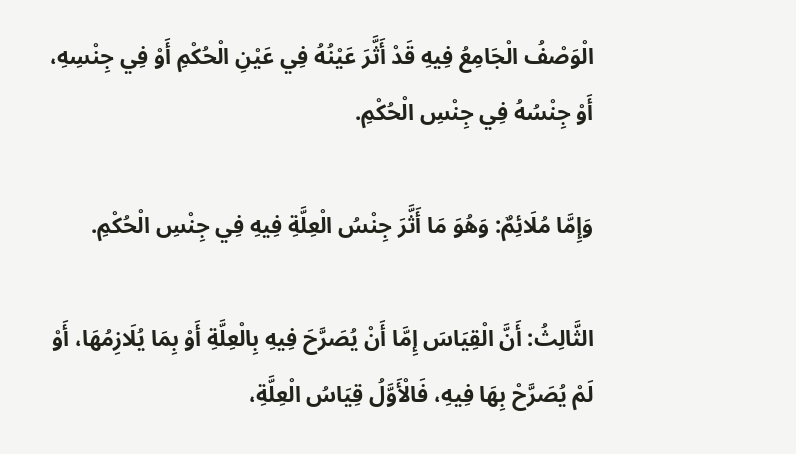الْوَصْفُ الْجَامِعُ فِيهِ قَدْ أَثَّرَ عَيْنُهُ فِي عَيْنِ الْحُكْمِ أَوْ فِي جِنْسِهِ، أَوْ جِنْسُهُ فِي جِنْسِ الْحُكْمِ.

وَإِمَّا مُلَائِمٌ: وَهُوَ مَا أَثَّرَ جِنْسُ الْعِلَّةِ فِيهِ فِي جِنْسِ الْحُكْمِ.

الثَّالِثُ: أَنَّ الْقِيَاسَ إِمَّا أَنْ يُصَرَّحَ فِيهِ بِالْعِلَّةِ أَوْ بِمَا يُلَازِمُهَا، أَوْ لَمْ يُصَرَّحْ بِهَا فِيهِ، فَالْأَوَّلُ قِيَاسُ الْعِلَّةِ،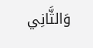وَالثَّانِي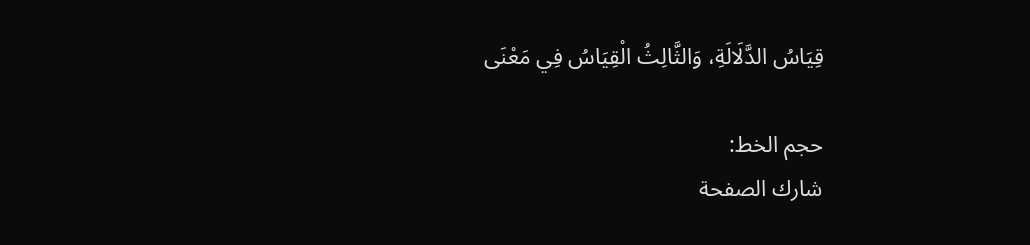قِيَاسُ الدَّلَالَةِ، وَالثَّالِثُ الْقِيَاسُ فِي مَعْنَى

حجم الخط:
شارك الصفحة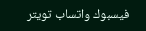فيسبوك واتساب تويتر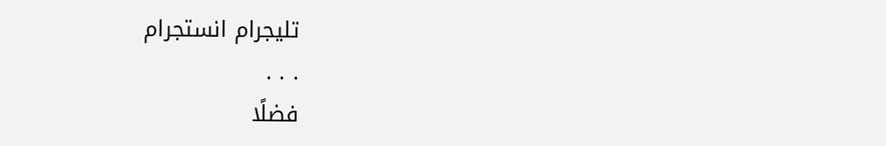تليجرام انستجرام
. . .
فضلًا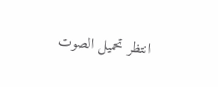انتظر تحميل الصوت